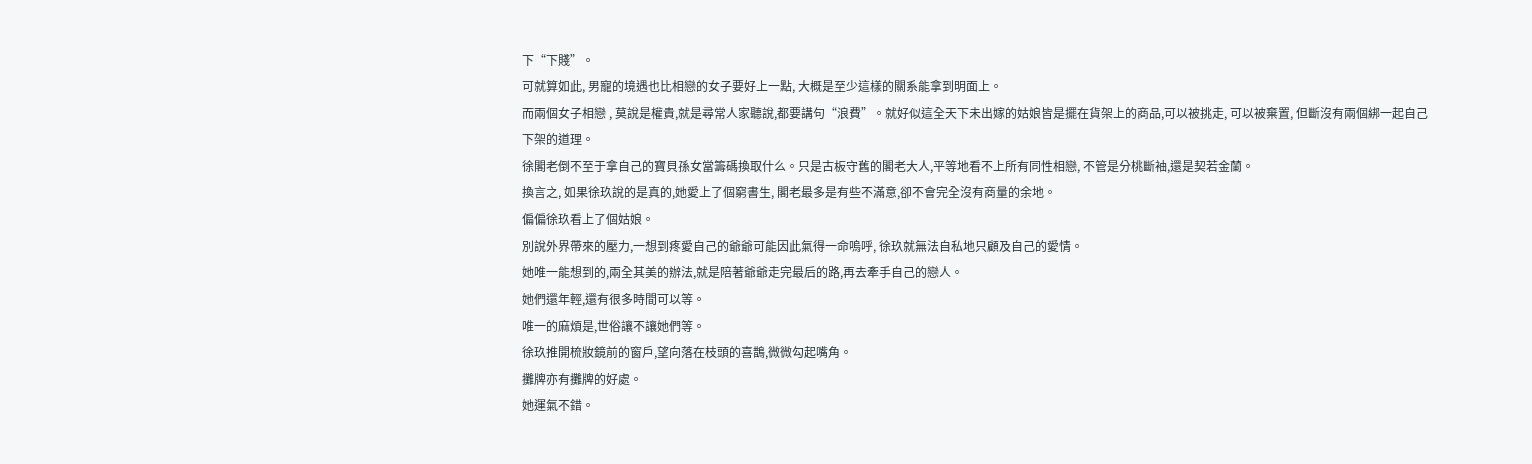下“下賤”。
可就算如此, 男寵的境遇也比相戀的女子要好上一點, 大概是至少這樣的關系能拿到明面上。
而兩個女子相戀 , 莫說是權貴,就是尋常人家聽說,都要講句“浪費”。就好似這全天下未出嫁的姑娘皆是擺在貨架上的商品,可以被挑走, 可以被棄置, 但斷沒有兩個綁一起自己下架的道理。
徐閣老倒不至于拿自己的寶貝孫女當籌碼換取什么。只是古板守舊的閣老大人,平等地看不上所有同性相戀, 不管是分桃斷袖,還是契若金蘭。
換言之, 如果徐玖說的是真的,她愛上了個窮書生, 閣老最多是有些不滿意,卻不會完全沒有商量的余地。
偏偏徐玖看上了個姑娘。
別說外界帶來的壓力,一想到疼愛自己的爺爺可能因此氣得一命嗚呼, 徐玖就無法自私地只顧及自己的愛情。
她唯一能想到的,兩全其美的辦法,就是陪著爺爺走完最后的路,再去牽手自己的戀人。
她們還年輕,還有很多時間可以等。
唯一的麻煩是,世俗讓不讓她們等。
徐玖推開梳妝鏡前的窗戶,望向落在枝頭的喜鵲,微微勾起嘴角。
攤牌亦有攤牌的好處。
她運氣不錯。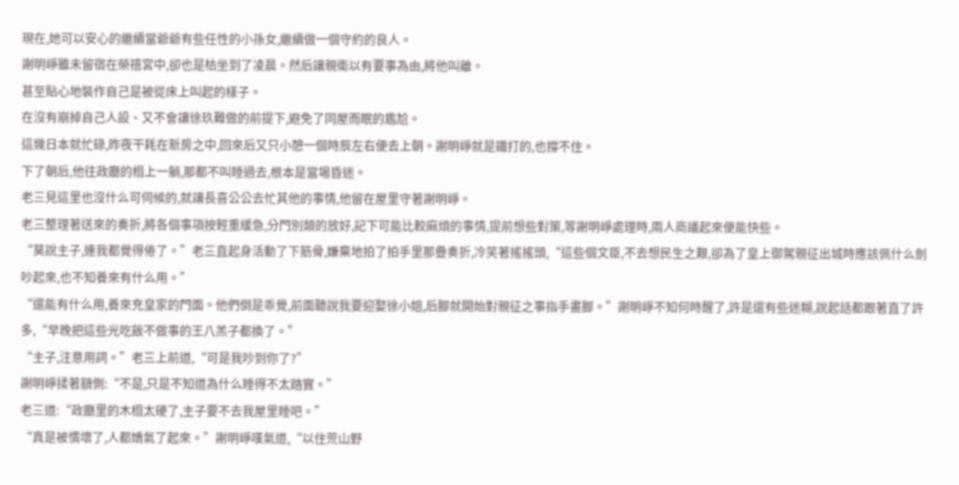現在,她可以安心的繼續當爺爺有些任性的小孫女,繼續做一個守約的良人。
謝明崢雖未留宿在榮禧宮中,卻也是枯坐到了凌晨。然后讓親衛以有要事為由,將他叫離。
甚至貼心地裝作自己是被從床上叫起的樣子。
在沒有崩掉自己人設、又不會讓徐玖難做的前提下,避免了同屋而眠的尷尬。
這幾日本就忙碌,昨夜干耗在新房之中,回來后又只小憩一個時辰左右便去上朝。謝明崢就是鐵打的,也撐不住。
下了朝后,他往政廳的榻上一躺,那都不叫睡過去,根本是當場昏迷。
老三見這里也沒什么可伺候的,就讓長喜公公去忙其他的事情,他留在屋里守著謝明崢。
老三整理著送來的奏折,將各個事項按輕重緩急,分門別類的放好,記下可能比較麻煩的事情,提前想些對策,等謝明崢處理時,兩人商議起來便能快些。
“莫說主子,連我都覺得倦了。”老三直起身活動了下筋骨,嫌棄地拍了拍手里那疊奏折,冷笑著搖搖頭,“這些個文臣,不去想民生之艱,卻為了皇上御駕親征出城時應該佩什么劍吵起來,也不知養來有什么用。”
“還能有什么用,養來充皇家的門面。他們倒是乖覺,前面聽說我要迎娶徐小姐,后腳就開始對親征之事指手畫腳。”謝明崢不知何時醒了,許是還有些迷糊,說起話都跟著直了許多,“早晚把這些光吃飯不做事的王八羔子都換了。”
“主子,注意用詞。”老三上前道,“可是我吵到你了?”
謝明崢揉著額側:“不是,只是不知道為什么睡得不太踏實。”
老三道:“政廳里的木榻太硬了,主子要不去我屋里睡吧。”
“真是被慣壞了,人都嬌氣了起來。”謝明崢嘆氣道,“以住荒山野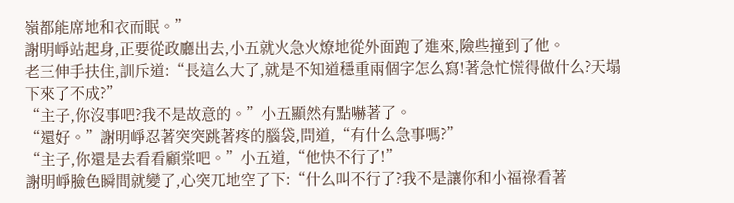嶺都能席地和衣而眠。”
謝明崢站起身,正要從政廳出去,小五就火急火燎地從外面跑了進來,險些撞到了他。
老三伸手扶住,訓斥道:“長這么大了,就是不知道穩重兩個字怎么寫!著急忙慌得做什么?天塌下來了不成?”
“主子,你沒事吧?我不是故意的。”小五顯然有點嚇著了。
“還好。”謝明崢忍著突突跳著疼的腦袋,問道,“有什么急事嗎?”
“主子,你還是去看看顧棠吧。”小五道,“他快不行了!”
謝明崢臉色瞬間就變了,心突兀地空了下:“什么叫不行了?我不是讓你和小福祿看著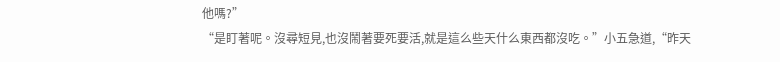他嗎?”
“是盯著呢。沒尋短見,也沒鬧著要死要活,就是這么些天什么東西都沒吃。”小五急道,“昨天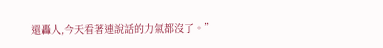還轟人,今天看著連說話的力氣都沒了。”